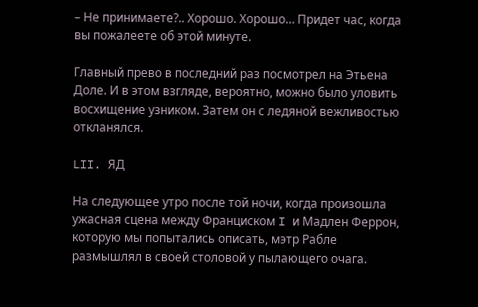– Не принимаете?.. Хорошо. Хорошо… Придет час, когда вы пожалеете об этой минуте.

Главный прево в последний раз посмотрел на Этьена Доле. И в этом взгляде, вероятно, можно было уловить восхищение узником. Затем он с ледяной вежливостью откланялся.

LII. ЯД

На следующее утро после той ночи, когда произошла ужасная сцена между Франциском I и Мадлен Феррон, которую мы попытались описать, мэтр Рабле размышлял в своей столовой у пылающего очага.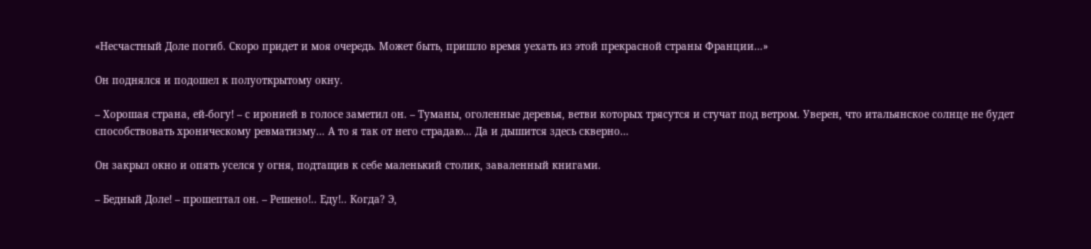«Несчастный Доле погиб. Скоро придет и моя очередь. Может быть, пришло время уехать из этой прекрасной страны Франции…»

Он поднялся и подошел к полуоткрытому окну.

– Хорошая страна, ей-богу! – с иронией в голосе заметил он. – Туманы, оголенные деревья, ветви которых трясутся и стучат под ветром. Уверен, что итальянское солнце не будет способствовать хроническому ревматизму… А то я так от него страдаю… Да и дышится здесь скверно…

Он закрыл окно и опять уселся у огня, подтащив к себе маленький столик, заваленный книгами.

– Бедный Доле! – прошептал он. – Решено!.. Еду!.. Когда? Э,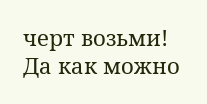черт возьми! Да как можно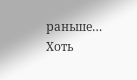раньше… Хоть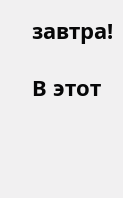завтра!

В этот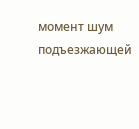момент шум подъезжающей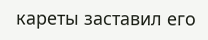кареты заставил его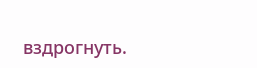вздрогнуть.